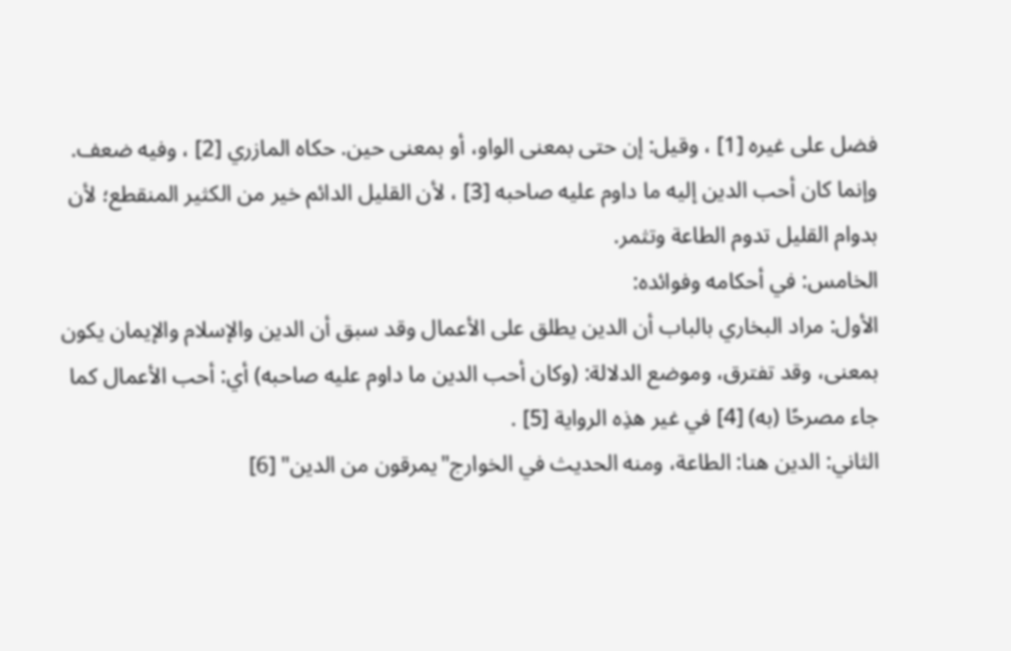فضل على غيره [1] ، وقيل: إن حتى بمعنى الواو، أو بمعنى حين. حكاه المازري [2] ، وفيه ضعف.
وإنما كان أحب الدين إليه ما داوم عليه صاحبه [3] ، لأن القليل الدائم خير من الكثير المنقطع؛ لأن بدوام القليل تدوم الطاعة وتثمر.
الخامس: في أحكامه وفوائده:
الأول: مراد البخاري بالباب أن الدين يطلق على الأعمال وقد سبق أن الدين والإسلام والإيمان يكون بمعنى، وقد تفترق، وموضع الدلالة: (وكان أحب الدين ما داوم عليه صاحبه) أي: أحب الأعمال كما جاء مصرحًا (به) [4] في غير هذِه الرواية [5] .
الثاني: الدين هنا: الطاعة، ومنه الحديث في الخوارج"يمرقون من الدين" [6]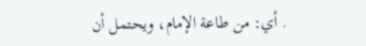. أي: من طاعة الإمام، ويحتمل أن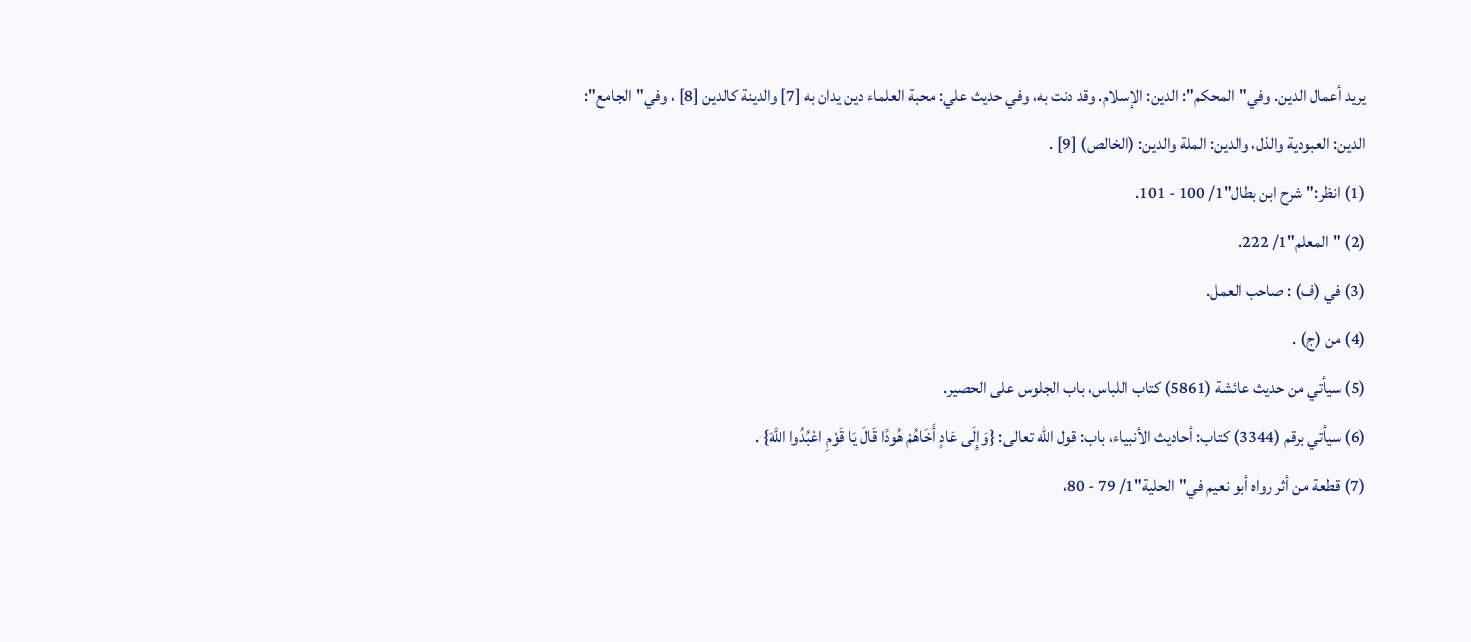يريد أعمال الدين. وفي"المحكم": الدين: الإسلام. وقد دنت به، وفي حديث علي: محبة العلماء دين يدان به [7] والدينة كالدين [8] ، وفي"الجامع": الدين: العبودية والذل، والدين: الملة والدين: (الخالص) [9] .
(1) انظر:"شرح ابن بطال"1/ 100 - 101.
(2) "المعلم"1/ 222.
(3) في (ف) : صاحب العمل.
(4) من (ج) .
(5) سيأتي من حديث عائشة (5861) كتاب اللباس، باب الجلوس على الحصير.
(6) سيأتي برقم (3344) كتاب: أحاديث الأنبياء، باب: قول الله تعالى: {وَإِلَى عَادٍ أَخَاهُمْ هُودًا قَالَ يَا قَوْمِ اعْبُدُوا اللَّهَ} .
(7) قطعة من أثر رواه أبو نعيم في"الحلية"1/ 79 - 80،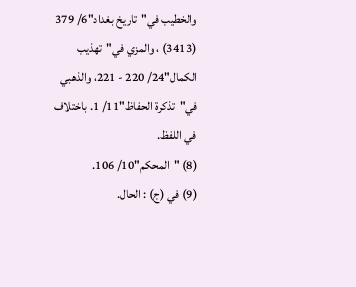والخطيب في"تاريخ بغداد"6/ 379 (3413) ، والمزي في"تهذيب الكمال"24/ 220 - 221، والذهبي في"تذكرة الحفاظ"11/ 1. باختلاف في اللفظ.
(8) "المحكم"10/ 106.
(9) في (ج) : الحال.